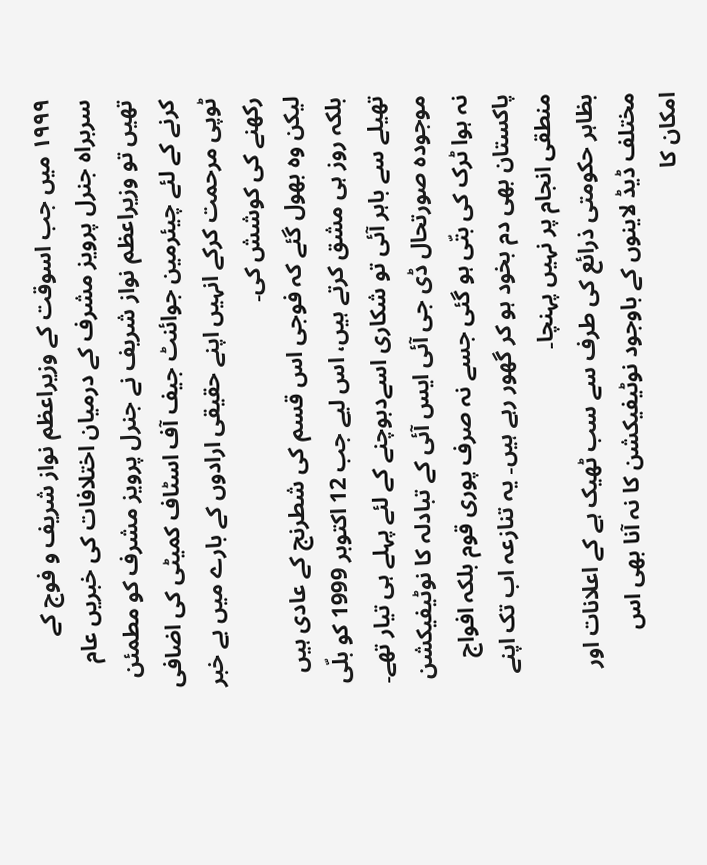۱۹۹۹ میں جب اسوقت کے وزیراعظم نواز شریف و فوج کے سربراہ جنرل پرویز مشرف کے درمیان اختلافات کی خبریں عام تھیں تو وزیراعظم نواز شریف نے جنرل پرویز مشرف کو مطمئن کرنے کے لئے چیئرمین جوائنٹ جیف آف اسٹاف کمیٹی کی اضافی ٹوپی مرحمت کرکے انہیں اپنے حقیقی ارادوں کے بارے میں بے خبر رکھنے کی کوشش کی۔
لیکن وہ بھول گئے کہ فوجی اس قسم کی شطرنج کے عادی ہیں بلکہ روز ہی مشق کرتے ہیں، اس لیے جب 12 اکتوبر 1999 کو بلّی تھیلے سے باہر آئی تو شکاری اسےدبوچنے کے لئے پہلے ہی تیار تھے۔
موجودہ صورتحال ڈی جی آئی ایس آئی کے تبادلہ کا نوٹیفیکشن نہ ہوا ٹرک کی بتّی ہو گئی جسے نہ صرف پوری قوم بلکہ افواج پاکستان بھی دم بخود ہو کر گھور رہے ہیں۔ یہ تنازعہ اب تک اپنے منطقی انجام پر نہیں پہنچا۔
بظاہر حکومتی ذرائع کی طرف سے سب ٹھیک ہے کے اعلانات اور مختلف ڈیڈ لاینوں کے باوجود نوٹیفیکشن کا نہ آنا بھی اس امکان کا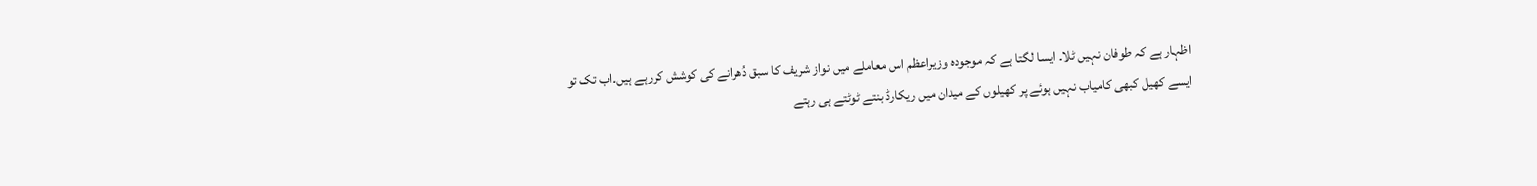اظہار ہے کہ طوفان نہیں ٹلا۔ ایسا لگتا ہے کہ موجودہ وزیراعظم اس معاملے میں نواز شریف کا سبق دُھرانے کی کوشش کررہے ہیں۔اب تک تو ایسے کھیل کبھی کامیاب نہیں ہوئے پر کھیلوں کے میدان میں ریکارڈ بنتے ٹوٹتے ہی رہتے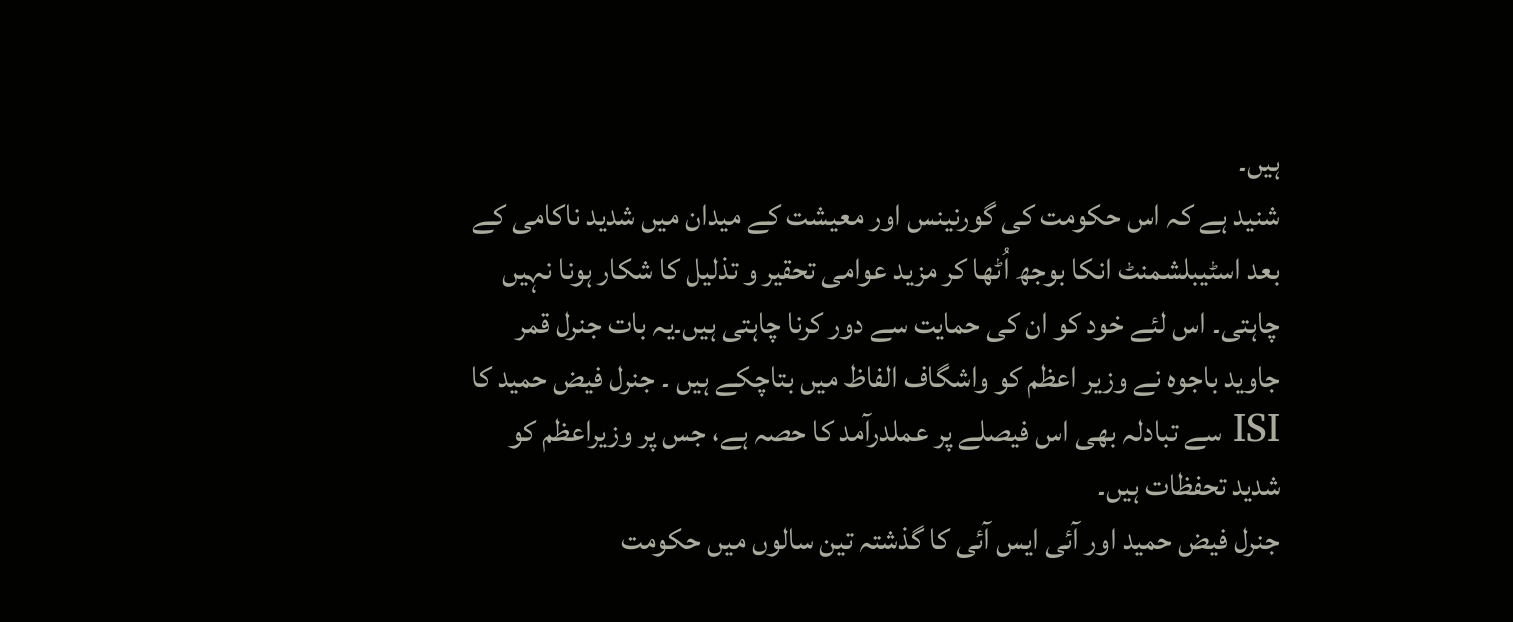ہیں۔
شنید ہے کہ اس حکومت کی گورنینس اور معیشت کے میدان میں شدید ناکامی کے بعد اسٹیبلشمنٹ انکا بوجھ اُٹھا کر مزید عوامی تحقیر و تذلیل کا شکار ہونا نہیں چاہتی۔ اس لئے خود کو ان کی حمایت سے دور کرنا چاہتی ہیں۔یہ بات جنرل قمر جاوید باجوہ نے وزیر اعظم کو واشگاف الفاظ میں بتاچکے ہیں ۔ جنرل فیض حمید کا ISI سے تبادلہ بھی اس فیصلے پر عملدرآمد کا حصہ ہے، جس پر وزیراعظم کو شدید تحفظات ہیں۔
جنرل فیض حمید اور آئی ایس آئی کا گذشتہ تین سالوں میں حکومت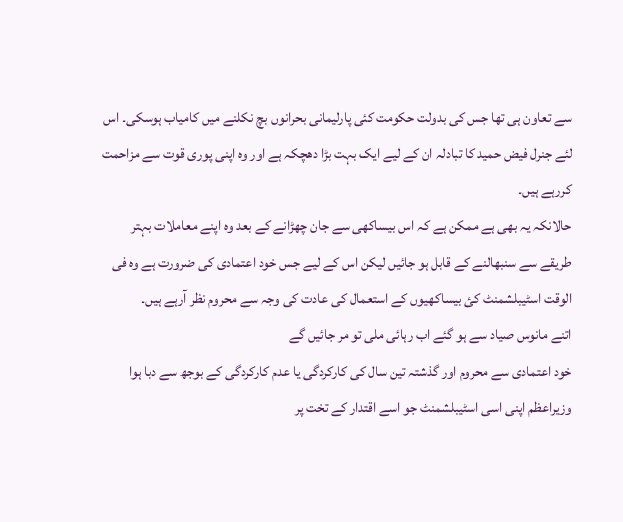سے تعاون ہی تھا جس کی بدولت حکومت کئی پارلیمانی بحرانوں بچ نکلنے میں کامیاب ہوسکی۔ اس لئے جنرل فیض حمید کا تبادلہ ان کے لیے ایک بہت بڑا دھچکہ ہے اور وہ اپنی پوری قوت سے مزاحمت کررہے ہیں۔
حالانکہ یہ بھی ہے ممکن ہے کہ اس بیساکھی سے جان چھڑانے کے بعد وہ اپنے معاملات بہتر طریقے سے سنبھالنے کے قابل ہو جائیں لیکن اس کے لیے جس خود اعتمادی کی ضرورت ہے وہ فی الوقت اسٹیبلشمنٹ کئ بیساکھیوں کے استعمال کی عادت کی وجہ سے محروم نظر آرہے ہیں۔
اتنے مانوس صیاد سے ہو گئے اب رہائی ملی تو مر جائیں گے
خود اعتمادی سے محروم اور گذشتہ تین سال کی کارکردگی یا عدم کارکردگی کے بوجھ سے دبا ہوا وزیراعظم اپنی اسی اسٹیبلشمنٹ جو اسے اقتدار کے تخت پر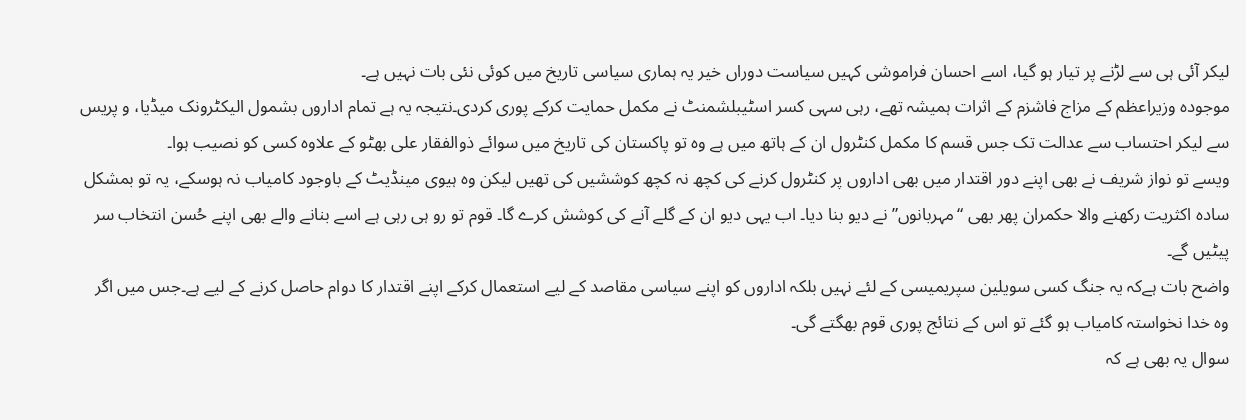لیکر آئی ہی سے لڑنے پر تیار ہو گیا، اسے احسان فراموشی کہیں سیاست دوراں خیر یہ ہماری سیاسی تاریخ میں کوئی نئی بات نہیں ہے۔
موجودہ وزیراعظم کے مزاج فاشزم کے اثرات ہمیشہ تھے، رہی سہی کسر اسٹیبلشمنٹ نے مکمل حمایت کرکے پوری کردی۔نتیجہ یہ ہے تمام اداروں بشمول الیکٹرونک میڈیا، و پریس سے لیکر احتساب سے عدالت تک جس قسم کا مکمل کنٹرول ان کے ہاتھ میں ہے وہ تو پاکستان کی تاریخ میں سوائے ذوالفقار علی بھٹو کے علاوہ کسی کو نصیب ہوا۔
ویسے تو نواز شریف نے بھی اپنے دور اقتدار میں بھی اداروں پر کنٹرول کرنے کی کچھ نہ کچھ کوششیں کی تھیں لیکن وہ ہیوی مینڈیٹ کے باوجود کامیاب نہ ہوسکے، یہ تو بمشکل سادہ اکثریت رکھنے والا حکمران پھر بھی “مہربانوں” نے دیو بنا دیا۔ اب یہی دیو ان کے گلے آنے کی کوشش کرے گا۔ قوم تو رو ہی رہی ہے اسے بنانے والے بھی اپنے حُسن انتخاب سر پیٹیں گے۔
واضح بات ہےکہ یہ جنگ کسی سویلین سپریمیسی کے لئے نہیں بلکہ اداروں کو اپنے سیاسی مقاصد کے لیے استعمال کرکے اپنے اقتدار کا دوام حاصل کرنے کے لیے ہے۔جس میں اگر وہ خدا نخواستہ کامیاب ہو گئے تو اس کے نتائج پوری قوم بھگتے گی۔
سوال یہ بھی ہے کہ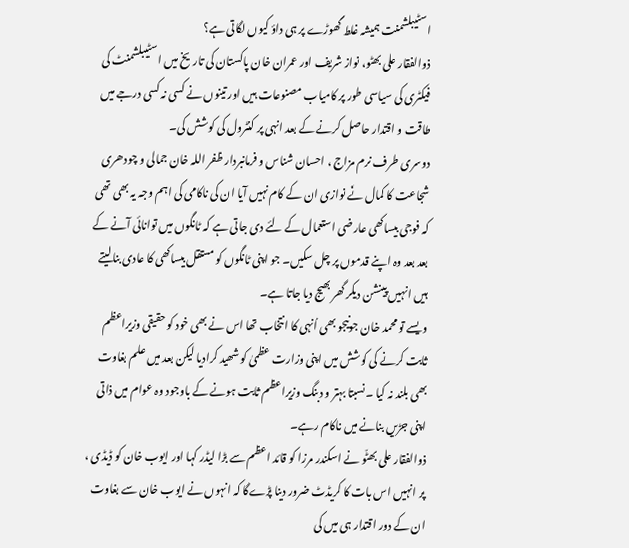اسٹیبلشمنت ہمیشہ غلط گھوڑے پر ہی داؤ کیوں لگاتی ہے؟
ذوالفقار علی بھٹو، نواز شریف اور عمران خان پاکستان کی تاریخ میں اسٹیبلشمنٹ کی فیکٹری کی سیاسی طور پر کامیاب مصنوعات ہیں اور تینوں نے کسی نہ کسی درجے میں طاقت و اقتدار حاصل کرنے کے بعد انہی پر کنٹرول کی کوشش کی۔
دوسری طرف نرم مزاج ، احسان شناس و فرمانبردار ظفر اللہ خان جمالی و چودھری شجاعت کا کمال نَے نوازی ان کے کام نہیں آیا ان کی ناکامی کی اہم وجہ یہ بھی تھی کہ فوجی بیساکھی عارضی استعمال کے لئے دی جاتی ہے کہ ٹانگوں میں توانائی آنے کے بعد بعد وہ اپنے قدموں پر چل سکیں۔ جو اپنی ٹانگوں کو مستقل بیساکھی کا عادی بنالیتے ہیں انہیں پینشن دیکر گھر بھیج دیا جاتا ہے۔
ویسے تو محمد خان جونیجو بھی اُنہی کا انتخاب تھا اس نے بھی خود کو حقیقی وزیراعظم ثابت کرنے کی کوشش میں اپنی وزارت عظمیٰ کو شھید کرادیا لیکن بعد میں علم بغاوت بھی بلند نہ کیا ۔نسبتا بہتر و دبنگ وزیراعظم ثابت ہونے کے باوجود وہ عوام میں ذاتی اپنی جڑیں بنانے میں ناکام رہے۔
ذوالفقار علی بھٹّو نے اسکندر مرزا کو قائد اعظم سے بڑا لیڈر کہا اور ایوب خان کو ڈیڈی ، پر انہیں اس بات کا کریڈٹ ضرور دینا پڑےگا کہ انہوں نے ایوب خان سے بغاوت ان کے دور اقتدار ہی میں کی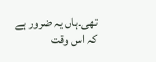تھی۔ہاں یہ ضرور ہے کہ اس وقت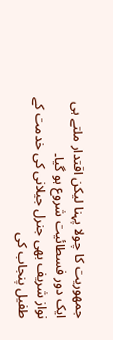جمھوریت کا چولا پہنا لیکن اقتدار ملتے ہی ایک دور فسطائیت شروع ہو گیا۔
نواز شریف بھی جنرل جیلانی کی خدمت کے طفیل پنجاب کی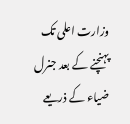وزارت اعلی تک پہنچنے کے بعد جنرل ضیاء کے ذریعے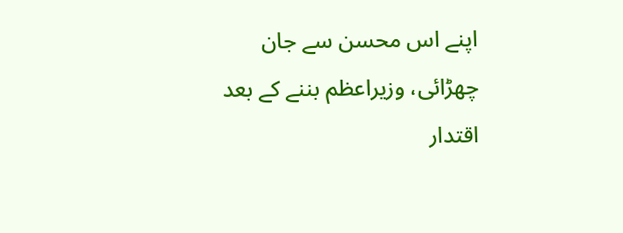اپنے اس محسن سے جان چھڑائی، وزیراعظم بننے کے بعد اقتدار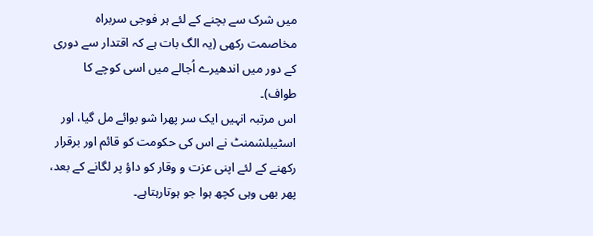میں شرک سے بچنے کے لئے ہر فوجی سربراہ مخاصمت رکھی (یہ الگ بات ہے کہ اقتدار سے دوری کے دور میں اندھیرے اُجالے میں اسی کوچے کا طواف)۔
اس مرتبہ انہیں ایک سر پھرا شو بوائے مل گیا، اور اسٹیبلشمنٹ نے اس کی حکومت کو قائم اور برقرار رکھنے کے لئے اپنی عزت و وقار کو داؤ پر لگانے کے بعد، پھر بھی وہی کچھ ہوا جو ہوتارہتاہے۔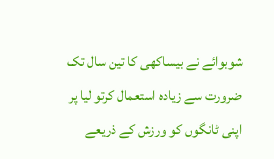شوبوائے نے بیساکھی کا تین سال تک ضرورت سے زیادہ استعمال کرتو لیا پر اپنی ٹانگوں کو ورزش کے ذریعے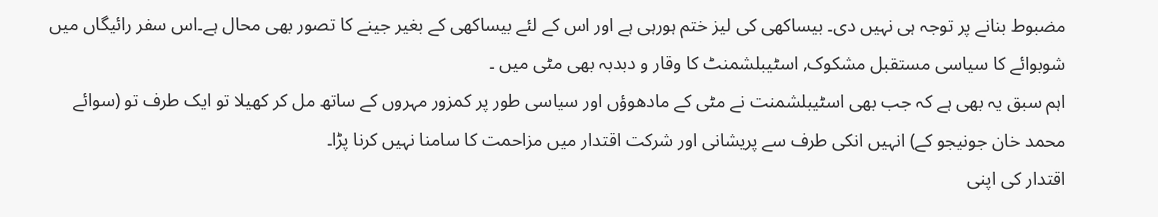مضبوط بنانے پر توجہ ہی نہیں دی۔ بیساکھی کی لیز ختم ہورہی ہے اور اس کے لئے بیساکھی کے بغیر جینے کا تصور بھی محال ہے۔اس سفر رائیگاں میں شوبوائے کا سیاسی مستقبل مشکوک, اسٹیبلشمنٹ کا وقار و دبدبہ بھی مٹی میں ۔
اہم سبق یہ بھی ہے کہ جب بھی اسٹیبلشمنت نے مٹی کے مادھوؤں اور سیاسی طور پر کمزور مہروں کے ساتھ مل کر کھیلا تو ایک طرف تو (سوائے محمد خان جونیجو کے) انہیں انکی طرف سے پریشانی اور شرکت اقتدار میں مزاحمت کا سامنا نہیں کرنا پڑا۔
اقتدار کی اپنی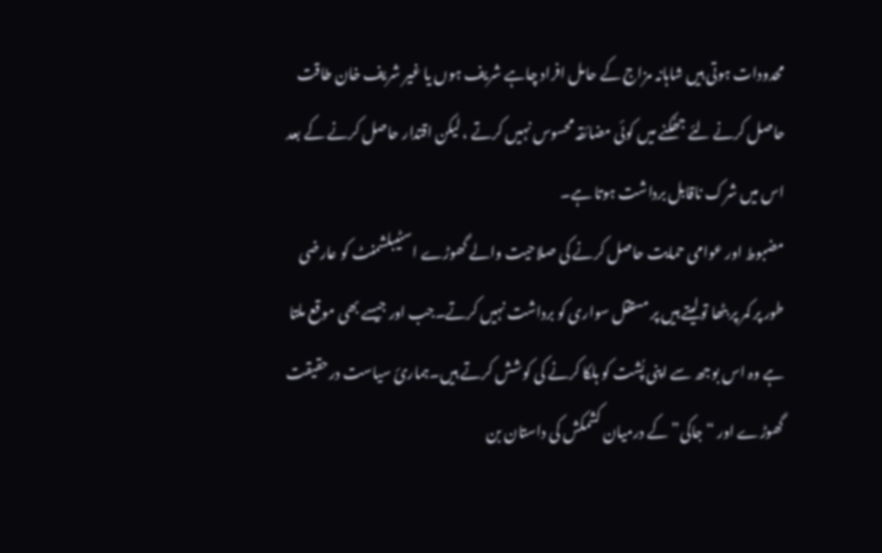محدودات ہوتی ہیں شاہانہ مزاج کے حامل افراد چاہے شریف ہوں یا غیر شریف خان طاقت حاصل کرنے لئے جھُکنے میں کوئی مضائقہ محسوس نہیں کرتے ، لیکن اقتدار حاصل کرنے کے بعد اس میں شرک ناقابل برداشت ہوتا ہے۔
مضبوط اور عوامی حمایت حاصل کرنے کی صلاحیت والے گھوڑے اسٹیبلشمنٹ کو عارضی طور پر کمر پر بٹھا تولیتے ہیں پر مستقل سواری کو برداشت نہیں کرتے۔جب اور جیسے بھی موقع ملتا ہے وہ اس بوجھ سے اپنی پُشت کو ہلکا کرنے کی کوشش کرتے ہیں۔ہمارئ سیاست درحقیقت گھوڑے اور “جاکی” کے درمیان کشمکش کی داستان بن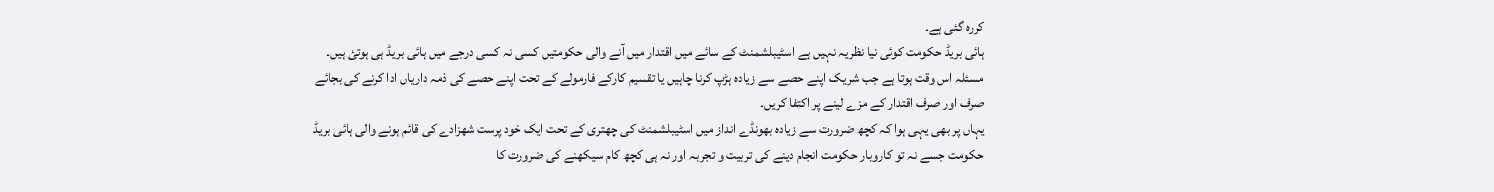کررہ گئی ہے۔
ہائی بریڈ حکومت کوئی نیا نظریہ نہیں ہے اسٹیبلشمنٹ کے سائے میں اقتدار میں آنے والی حکومتیں کسی نہ کسی درجے میں ہائی بریڈ ہی ہوتئ ہیں۔ مسئلہ اس وقت ہوتا ہے جب شریک اپنے حصے سے زیادہ ہڑپ کرنا چاہیں یا تقسیم کارکے فارمولے کے تحت اپنے حصے کی ذمہ داریاں ادا کرنے کی بجائے صرف اور صرف اقتدار کے مزے لینے پر اکتفا کریں۔
یہاں پر بھی یہی ہوا کہ کچھ ضرورت سے زیادہ بھونڈے انداز میں اسٹیبلشمنٹ کی چھتری کے تحت ایک خود پرست شھزادے کی قائم ہونے والی ہائی بریڈ حکومت جسے نہ تو کاروبار حکومت انجام دینے کی تربیت و تجربہ اور نہ ہی کچھ کام سیکھنے کی ضرورت کا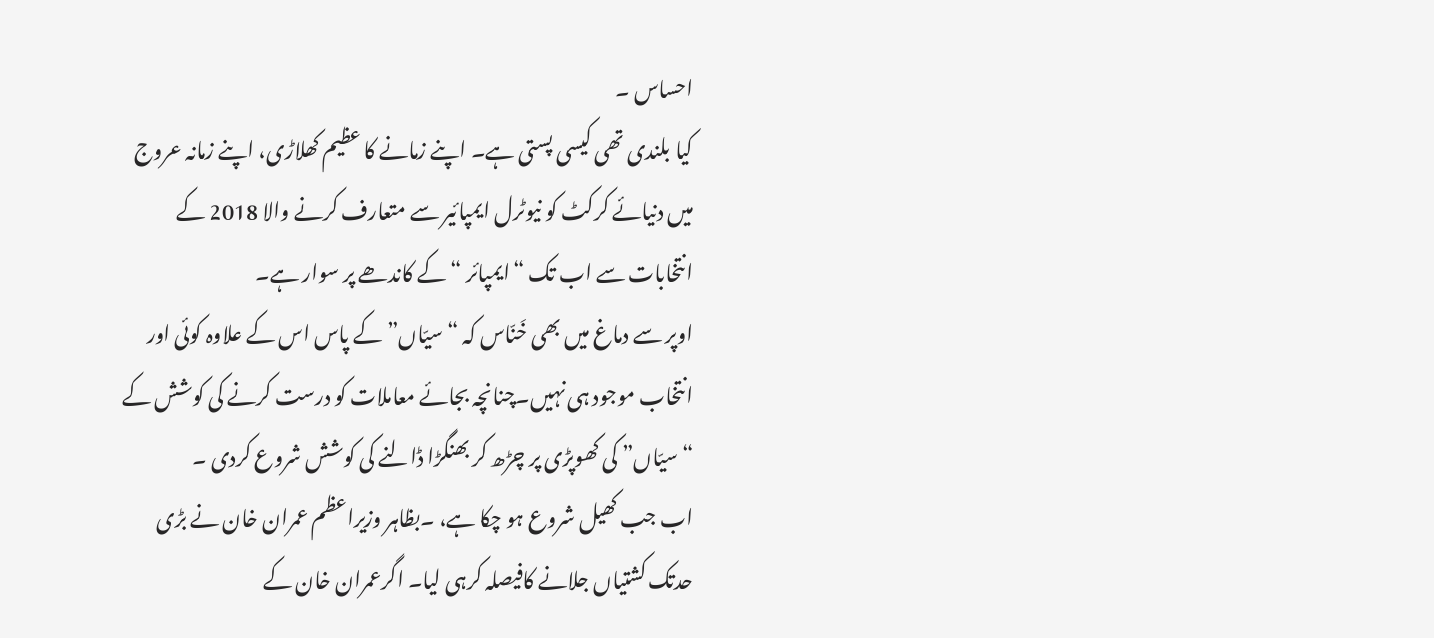احساس ۔
کیا بلندی تھی کیسی پستی ہے۔ اپنے زمانے کا عظیم کھلاڑی، اپنے زمانہ عروج میں دنیائے کرکٹ کو نیوٹرل ایمپائیر سے متعارف کرنے والا 2018 کے انتخابات سے اب تک “ایمپائر “ کے کاندھے پر سوار ہے۔
اوپر سے دماغ میں بھی خَنّاس کہ “سیّاں” کے پاس اس کے علاوہ کوئی اور انتخاب موجود ہی نہیں۔چنانچہ بجائے معاملات کو درست کرنے کی کوشش کے “سیّاں” کی کھوپڑی پر چڑھ کر بھنگڑا ڈالنے کی کوشش شروع کردی ۔
اب جب کھیل شروع ہو چکا ہے، ۔بظاہر وزیراعظم عمران خان نے بڑی حدتک کشتیاں جلانے کافیصلہ کرہی لیا۔ اگرعمران خان کے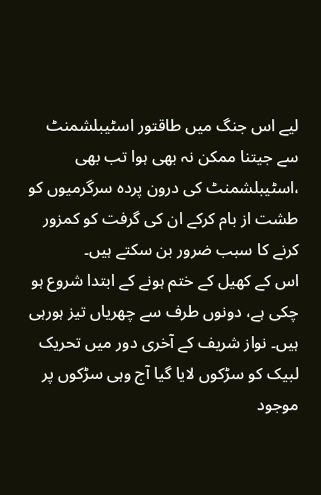لیے اس جنگ میں طاقتور اسٹیبلشمنٹ سے جیتنا ممکن نہ بھی ہوا تب بھی ،اسٹیبلشمنٹ کی درون پردہ سرگرمیوں کو طشت از بام کرکے ان کی گرفت کو کمزور کرنے کا سبب ضرور بن سکتے ہیں۔
اس کے کھیل کے ختم ہونے کے ابتدا شروع ہو چکی ہے، دونوں طرف سے چھریاں تیز ہورہی ہیں۔ نواز شریف کے آخری دور میں تحریک لبیک کو سڑکوں لایا گیا آج وہی سڑکوں پر موجود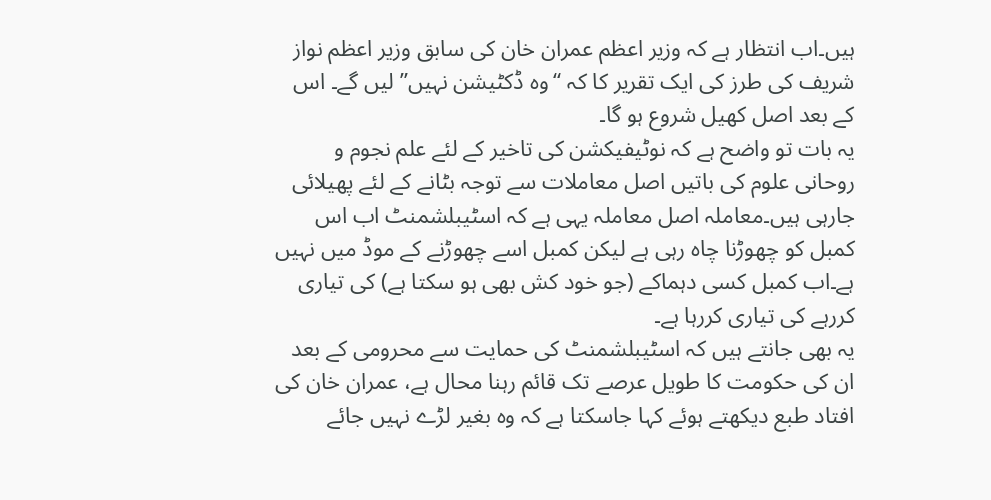ہیں۔اب انتظار ہے کہ وزیر اعظم عمران خان کی سابق وزیر اعظم نواز شریف کی طرز کی ایک تقریر کا کہ “وہ ڈکٹیشن نہیں” لیں گے۔ اس کے بعد اصل کھیل شروع ہو گا۔
یہ بات تو واضح ہے کہ نوٹیفیکشن کی تاخیر کے لئے علم نجوم و روحانی علوم کی باتیں اصل معاملات سے توجہ بٹانے کے لئے پھیلائی جارہی ہیں۔معاملہ اصل معاملہ یہی ہے کہ اسٹیبلشمنٹ اب اس کمبل کو چھوڑنا چاہ رہی ہے لیکن کمبل اسے چھوڑنے کے موڈ میں نہیں ہے۔اب کمبل کسی دہماکے (جو خود کش بھی ہو سکتا ہے) کی تیاری کررہے کی تیاری کررہا ہے۔
یہ بھی جانتے ہیں کہ اسٹیبلشمنٹ کی حمایت سے محرومی کے بعد ان کی حکومت کا طویل عرصے تک قائم رہنا محال ہے، عمران خان کی افتاد طبع دیکھتے ہوئے کہا جاسکتا ہے کہ وہ بغیر لڑے نہیں جائے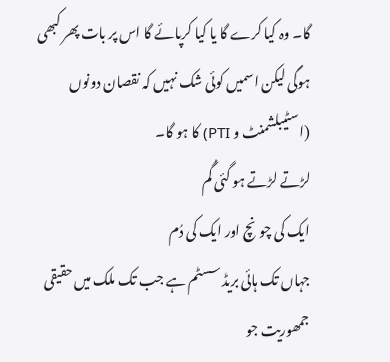گا۔ وہ کیا کرے گا یا کیا کرپائے گا اس پر بات پھر کبھی ہوگی لیکن اسمیں کوئی شک نہیں کہ نقصان دونوں (اسٹیبلشمنٹ و PTI) کا ہو گا۔
لڑتے لڑتے ہو گئی گُم
ایک کی چونچ اور ایک کی دُم
جہاں تک ہائی بریڈ سسٹم ہے جب تک ملک میں حقیقی جمھوریت جو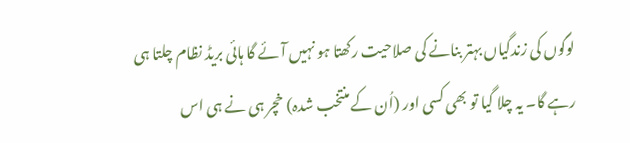لوگوں کی زندگیاں بہتر بنانے کی صلاحیت رکھتا ہو نہیں آئے گا ہائی بریڈ نظام چلتا ہی رہے گا۔ یہ چلا گیا تو بھی کسی اور (اُن کے منتخب شدہ) خچر ہی نے ہی اس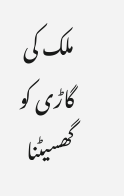ملک کی گاڑی کو گھسیٹنا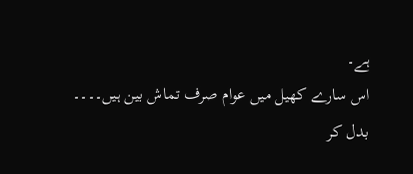ہے۔
اس سارے کھیل میں عوام صرف تماش بین ہیں۔۔۔۔
بدل کر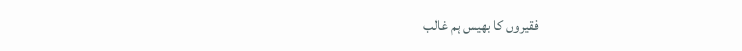فقیروں کا بھیس ہم غالب